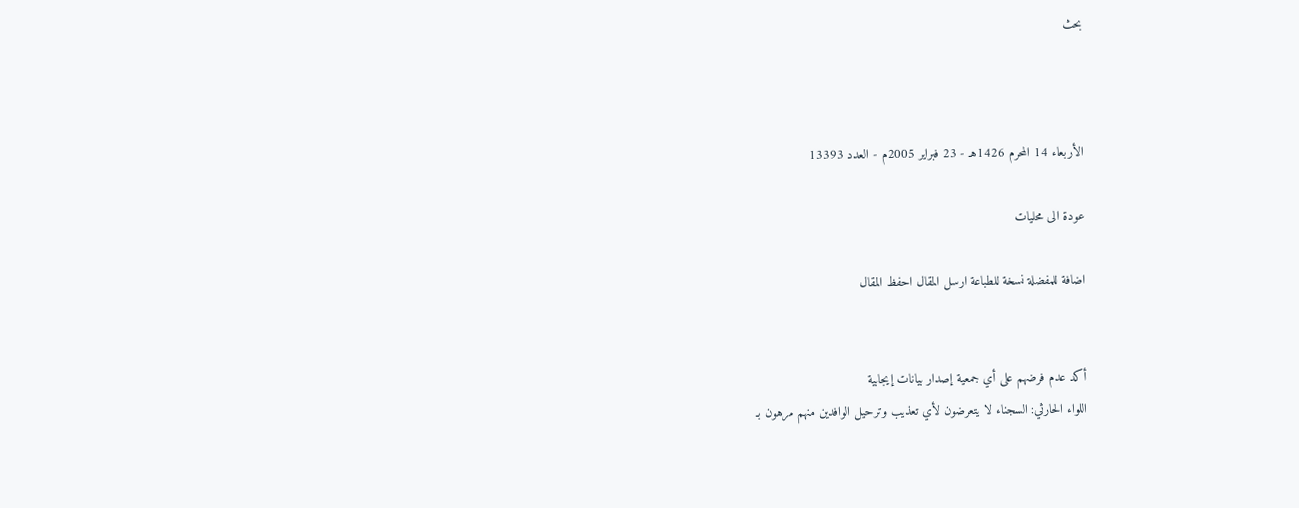بحث



الأربعاء 14 المحرم 1426هـ - 23 فبراير 2005م - العدد 13393

عودة الى محليات

اضافة للمفضلة نسخة للطباعة ارسل المقال احفظ المقال


أكد عدم فرضهم على أي جمعية إصدار بيانات إيجابية
اللواء الحارثي: السجناء لا يتعرضون لأي تعذيب وترحيل الوافدين منهم مرهون بـ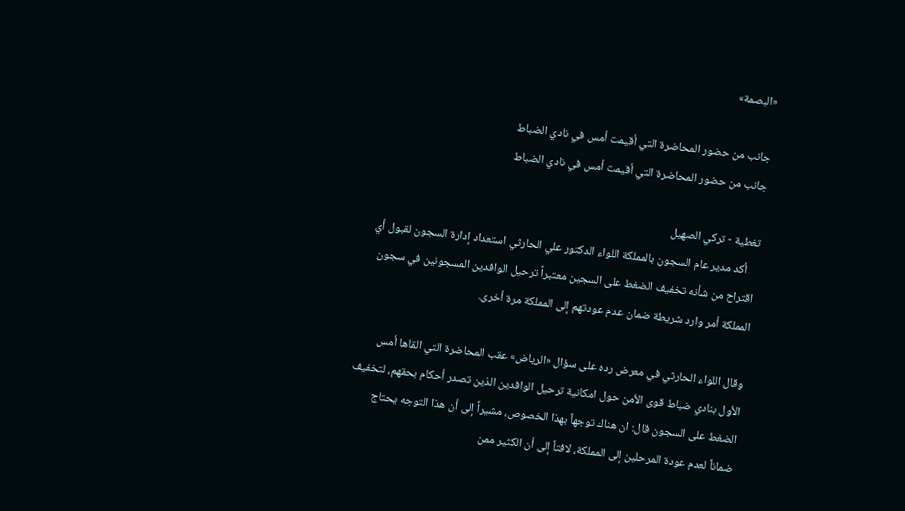«البصمة»

جانب من حضور المحاضرة التي أقيمت أمس في نادي الضباط
جانب من حضور المحاضرة التي أقيمت أمس في نادي الضباط

تغطية - تركي الصهيل
    أكد مدير عام السجون بالمملكة اللواء الدكتور علي الحارثي استعداد إدارة السجون لقبول أي اقتراح من شأنه تخفيف الضغط على السجين معتبراً ترحيل الوافدين المسجونين في سجون المملكة أمر وارد شريطة ضمان عدم عودتهم إلى المملكة مرة أخرى.

وقال اللواء الحارثي في معرض رده على سؤال «الرياض» عقب المحاضرة التي القاها أمس الأول بنادي ضباط قوى الأمن حول امكانية ترحيل الوافدين الذين تصدر أحكام بحقهم، لتخفيف الضغط على السجون قال: ان هناك توجهاً بهذا الخصوص، مشيراً إلى أن هذا التوجه يحتاج ضماناً لعدم عودة المرحلين إلى المملكة، لافتاً إلى أن الكثير ممن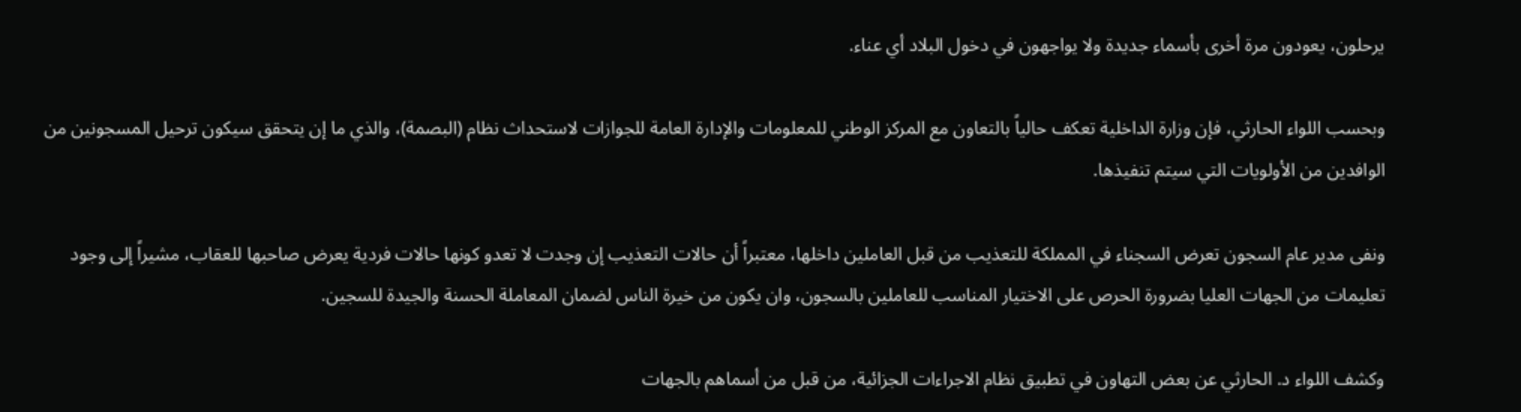يرحلون، يعودون مرة أخرى بأسماء جديدة ولا يواجهون في دخول البلاد أي عناء.

وبحسب اللواء الحارثي، فإن وزارة الداخلية تعكف حالياً بالتعاون مع المركز الوطني للمعلومات والإدارة العامة للجوازات لاستحداث نظام (البصمة)، والذي ما إن يتحقق سيكون ترحيل المسجونين من الوافدين من الأولويات التي سيتم تنفيذها.

ونفى مدير عام السجون تعرض السجناء في المملكة للتعذيب من قبل العاملين داخلها، معتبراً أن حالات التعذيب إن وجدت لا تعدو كونها حالات فردية يعرض صاحبها للعقاب، مشيراً إلى وجود تعليمات من الجهات العليا بضرورة الحرص على الاختيار المناسب للعاملين بالسجون، وان يكون من خيرة الناس لضمان المعاملة الحسنة والجيدة للسجين.

وكشف اللواء د. الحارثي عن بعض التهاون في تطبيق نظام الاجراءات الجزائية، من قبل من أسماهم بالجهات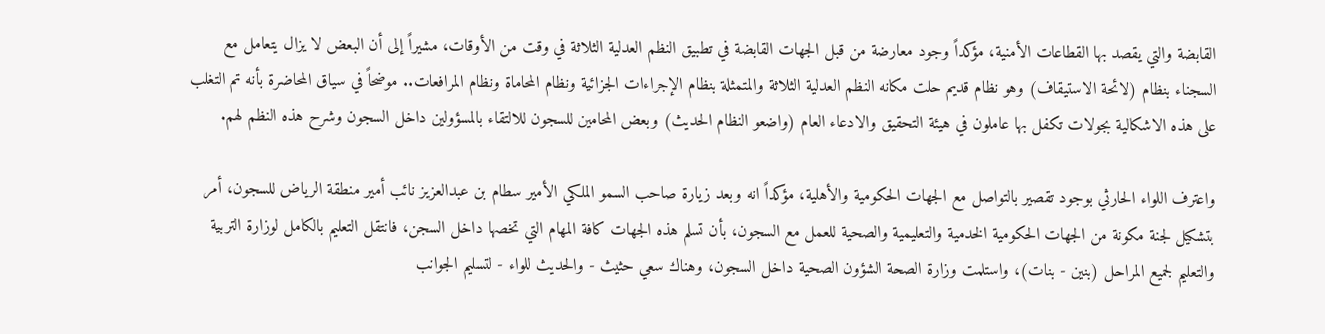القابضة والتي يقصد بها القطاعات الأمنية، مؤكداً وجود معارضة من قبل الجهات القابضة في تطبيق النظم العدلية الثلاثة في وقت من الأوقات، مشيراً إلى أن البعض لا يزال يتعامل مع السجناء بنظام (لائحة الاستيقاف) وهو نظام قديم حلت مكانه النظم العدلية الثلاثة والمتمثلة بنظام الإجراءات الجزائية ونظام المحاماة ونظام المرافعات.. موضحاً في سياق المحاضرة بأنه تم التغلب على هذه الاشكالية بجولات تكفل بها عاملون في هيئة التحقيق والادعاء العام (واضعو النظام الحديث) وبعض المحامين للسجون للالتقاء بالمسؤولين داخل السجون وشرح هذه النظم لهم.

واعترف اللواء الحارثي بوجود تقصير بالتواصل مع الجهات الحكومية والأهلية، مؤكداً انه وبعد زيارة صاحب السمو الملكي الأمير سطام بن عبدالعزيز نائب أمير منطقة الرياض للسجون، أمر بتشكيل لجنة مكونة من الجهات الحكومية الخدمية والتعليمية والصحية للعمل مع السجون، بأن تسلم هذه الجهات كافة المهام التي تخصها داخل السجن، فانتقل التعليم بالكامل لوزارة التربية والتعليم لجميع المراحل (بنين - بنات)، واستلمت وزارة الصحة الشؤون الصحية داخل السجون، وهناك سعي حثيث - والحديث للواء - لتسليم الجوانب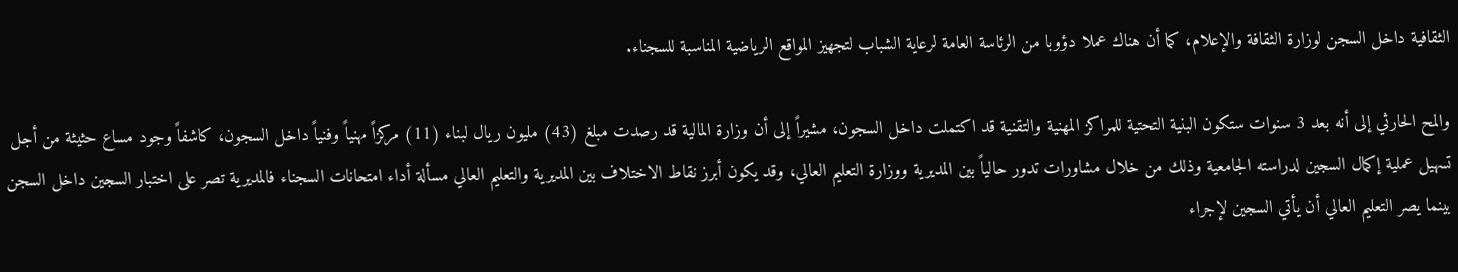الثقافية داخل السجن لوزارة الثقافة والإعلام، كما أن هناك عملا دؤوبا من الرئاسة العامة لرعاية الشباب لتجهيز المواقع الرياضية المناسبة للسجناء.

والمح الحارثي إلى أنه بعد 3 سنوات ستكون البنية التحتية للمراكز المهنية والتقنية قد اكتملت داخل السجون، مشيراً إلى أن وزارة المالية قد رصدت مبلغ (43) مليون ريال لبناء (11) مركزاً مهنياً وفنياً داخل السجون، كاشفاً وجود مساع حثيثة من أجل تسهيل عملية إكمال السجين لدراسته الجامعية وذلك من خلال مشاورات تدور حالياً بين المديرية ووزارة التعليم العالي، وقد يكون أبرز نقاط الاختلاف بين المديرية والتعليم العالي مسألة أداء امتحانات السجناء فالمديرية تصر على اختبار السجين داخل السجن بينما يصر التعليم العالي أن يأتي السجين لإجراء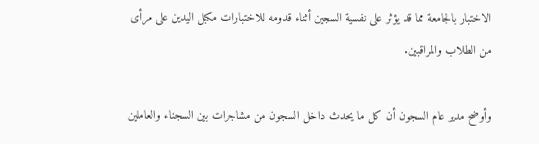الاختبار بالجامعة مما قد يؤثر على نفسية السجين أثناء قدومه للاختبارات مكبل اليدين على مرأى من الطلاب والمراقبين.

وأوضح مدير عام السجون أن كل ما يحدث داخل السجون من مشاجرات بين السجناء والعاملين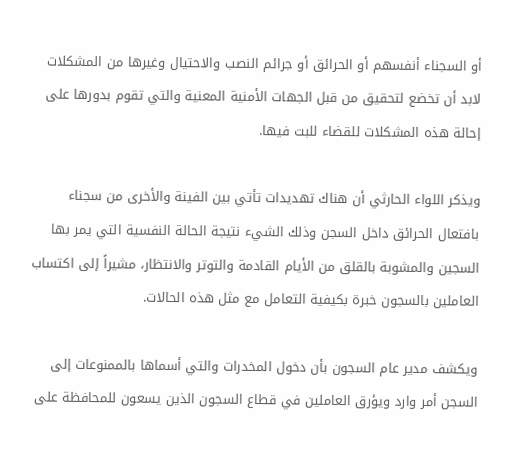أو السجناء أنفسهم أو الحرائق أو جرائم النصب والاحتيال وغيرها من المشكلات لابد أن تخضع لتحقيق من قبل الجهات الأمنية المعنية والتي تقوم بدورها على إحالة هذه المشكلات للقضاء للبت فيها.

ويذكر اللواء الحارثي أن هناك تهديدات تأتي بين الفينة والأخرى من سجناء بافتعال الحرائق داخل السجن وذلك الشيء نتيجة الحالة النفسية التي يمر بها السجين والمشوبة بالقلق من الأيام القادمة والتوتر والانتظار، مشيراً إلى اكتساب العاملين بالسجون خبرة بكيفية التعامل مع مثل هذه الحالات.

ويكشف مدير عام السجون بأن دخول المخدرات والتي أسماها بالممنوعات إلى السجن أمر وارد ويؤرق العاملين في قطاع السجون الذين يسعون للمحافظة على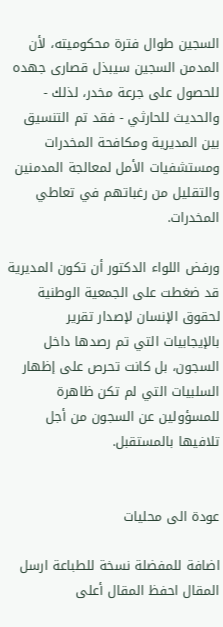السجين طوال فترة محكوميته، لأن المدمن السجين سيبذل قصارى جهده للحصول على جرعة مخدر، لذلك - والحديث للحارثي - فقد تم التنسيق بين المديرية ومكافحة المخدرات ومستشفيات الأمل لمعالجة المدمنين والتقليل من رغباتهم في تعاطي المخدرات.

ورفض اللواء الدكتور أن تكون المديرية قد ضغطت على الجمعية الوطنية لحقوق الإنسان لإصدار تقرير بالإيجابيات التي تم رصدها داخل السجون، بل كانت تحرص على إظهار السلبيات التي لم تكن ظاهرة للمسؤولين عن السجون من أجل تلافيها بالمستقبل.


عودة الى محليات

اضافة للمفضلة نسخة للطباعة ارسل المقال احفظ المقال أعلى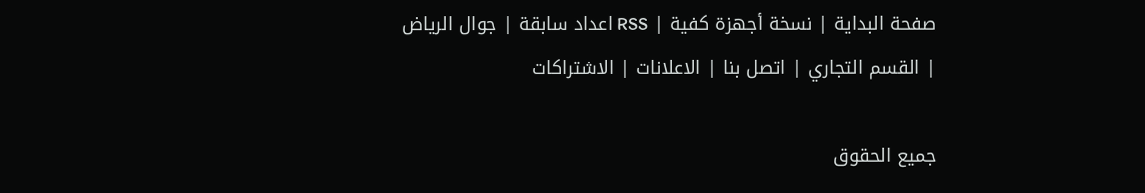صفحة البداية | نسخة أجهزة كفية | RSS اعداد سابقة | جوال الرياض | القسم التجاري | اتصل بنا | الاعلانات | الاشتراكات

جميع الحقوق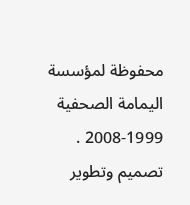محفوظة لمؤسسة اليمامة الصحفية 1999-2008 .
تصميم وتطوير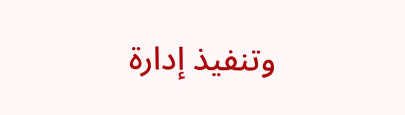وتنفيذ إدارة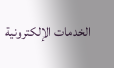الخدمات الإلكترونية